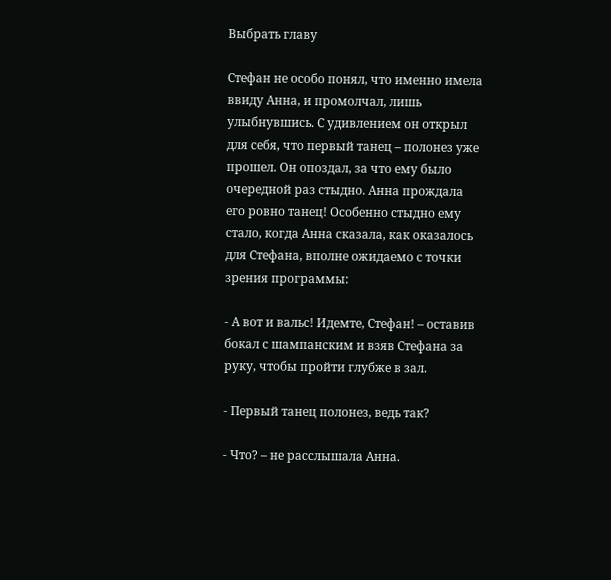Выбрать главу

Стефан не особо понял, что именно имела ввиду Анна, и промолчал, лишь улыбнувшись. С удивлением он открыл для себя, что первый танец – полонез уже прошел. Он опоздал, за что ему было очередной раз стыдно. Анна прождала его ровно танец! Особенно стыдно ему стало, когда Анна сказала, как оказалось для Стефана, вполне ожидаемо с точки зрения программы:

- А вот и вальс! Идемте, Стефан! – оставив бокал с шампанским и взяв Стефана за руку, чтобы пройти глубже в зал.

- Первый танец полонез, ведь так?

- Что? – не расслышала Анна.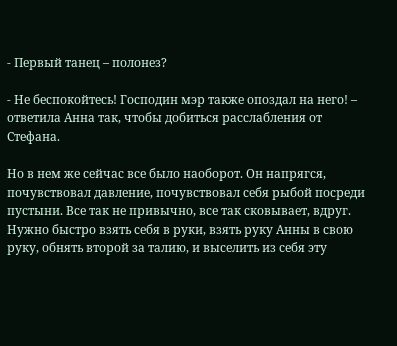- Первый танец – полонез?

- Не беспокойтесь! Господин мэр также опоздал на него! – ответила Анна так, чтобы добиться расслабления от Стефана.

Но в нем же сейчас все было наоборот. Он напрягся, почувствовал давление, почувствовал себя рыбой посреди пустыни. Все так не привычно, все так сковывает, вдруг. Нужно быстро взять себя в руки, взять руку Анны в свою руку, обнять второй за талию, и выселить из себя эту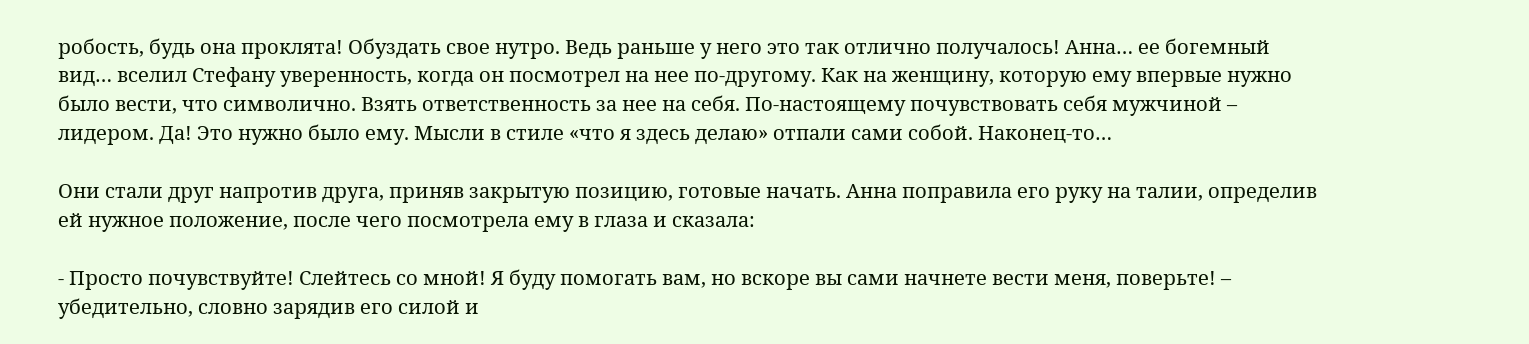робость, будь она проклята! Обуздать свое нутро. Ведь раньше у него это так отлично получалось! Анна… ее богемный вид… вселил Стефану уверенность, когда он посмотрел на нее по-другому. Как на женщину, которую ему впервые нужно было вести, что символично. Взять ответственность за нее на себя. По-настоящему почувствовать себя мужчиной – лидером. Да! Это нужно было ему. Мысли в стиле «что я здесь делаю» отпали сами собой. Наконец-то…

Они стали друг напротив друга, приняв закрытую позицию, готовые начать. Анна поправила его руку на талии, определив ей нужное положение, после чего посмотрела ему в глаза и сказала:

- Просто почувствуйте! Слейтесь со мной! Я буду помогать вам, но вскоре вы сами начнете вести меня, поверьте! – убедительно, словно зарядив его силой и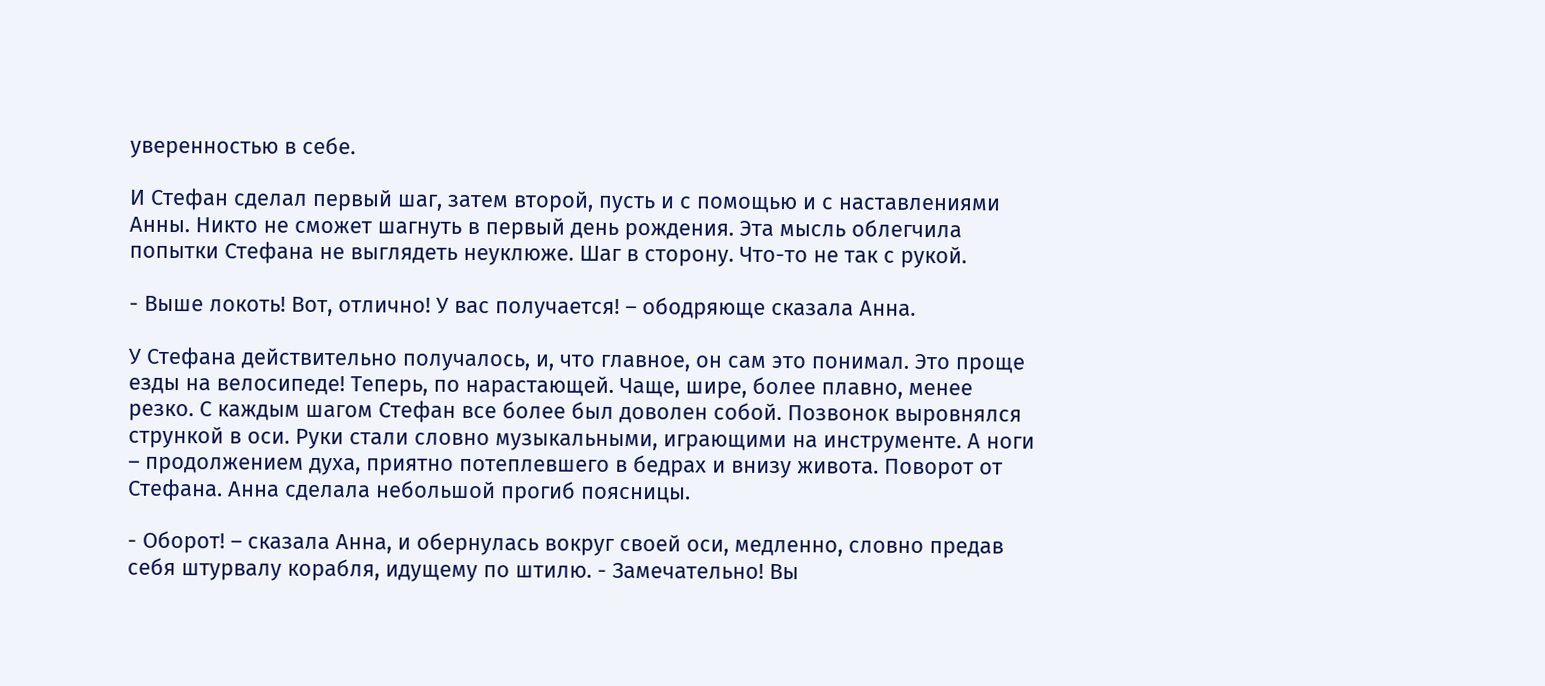уверенностью в себе.

И Стефан сделал первый шаг, затем второй, пусть и с помощью и с наставлениями Анны. Никто не сможет шагнуть в первый день рождения. Эта мысль облегчила попытки Стефана не выглядеть неуклюже. Шаг в сторону. Что-то не так с рукой.

- Выше локоть! Вот, отлично! У вас получается! – ободряюще сказала Анна.

У Стефана действительно получалось, и, что главное, он сам это понимал. Это проще езды на велосипеде! Теперь, по нарастающей. Чаще, шире, более плавно, менее резко. С каждым шагом Стефан все более был доволен собой. Позвонок выровнялся стрункой в оси. Руки стали словно музыкальными, играющими на инструменте. А ноги – продолжением духа, приятно потеплевшего в бедрах и внизу живота. Поворот от Стефана. Анна сделала небольшой прогиб поясницы.

- Оборот! – сказала Анна, и обернулась вокруг своей оси, медленно, словно предав себя штурвалу корабля, идущему по штилю. - Замечательно! Вы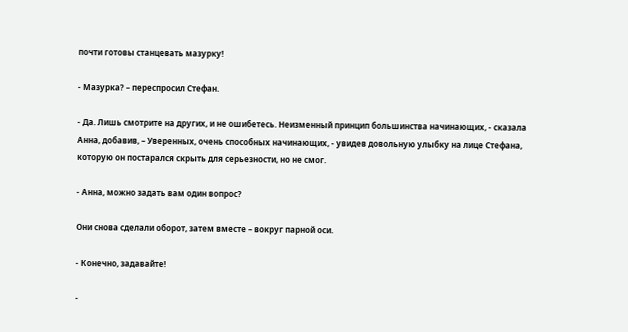почти готовы станцевать мазурку!

- Мазурка? – переспросил Стефан.

- Да. Лишь смотрите на других, и не ошибетесь. Неизменный принцип большинства начинающих, - сказала Анна, добавив, – Уверенных, очень способных начинающих, - увидев довольную улыбку на лице Стефана, которую он постарался скрыть для серьезности, но не смог.

- Анна, можно задать вам один вопрос?

Они снова сделали оборот, затем вместе – вокруг парной оси.

- Конечно, задавайте!

-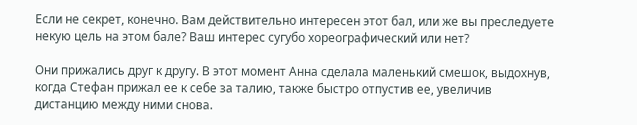Если не секрет, конечно. Вам действительно интересен этот бал, или же вы преследуете некую цель на этом бале? Ваш интерес сугубо хореографический или нет?

Они прижались друг к другу. В этот момент Анна сделала маленький смешок, выдохнув, когда Стефан прижал ее к себе за талию, также быстро отпустив ее, увеличив дистанцию между ними снова.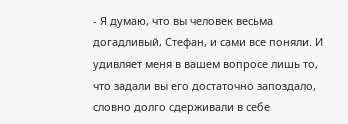- Я думаю, что вы человек весьма догадливый, Стефан, и сами все поняли. И удивляет меня в вашем вопросе лишь то, что задали вы его достаточно запоздало, словно долго сдерживали в себе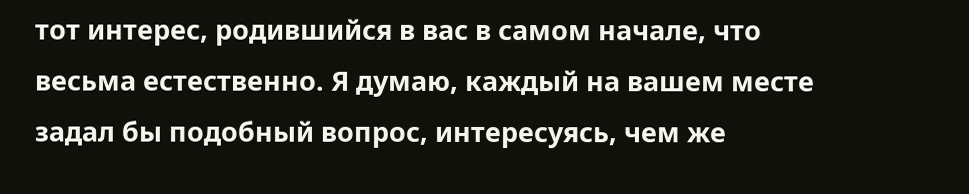тот интерес, родившийся в вас в самом начале, что весьма естественно. Я думаю, каждый на вашем месте задал бы подобный вопрос, интересуясь, чем же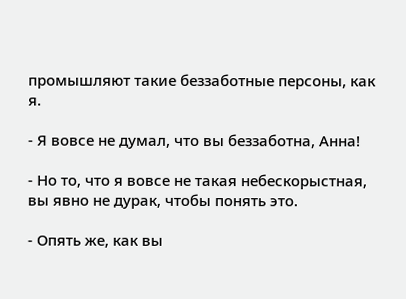промышляют такие беззаботные персоны, как я.

- Я вовсе не думал, что вы беззаботна, Анна!

- Но то, что я вовсе не такая небескорыстная, вы явно не дурак, чтобы понять это.

- Опять же, как вы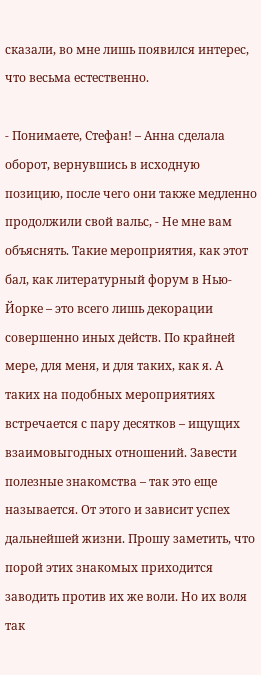сказали, во мне лишь появился интерес, что весьма естественно.

- Понимаете, Стефан! – Анна сделала оборот, вернувшись в исходную позицию, после чего они также медленно продолжили свой вальс, - Не мне вам объяснять. Такие мероприятия, как этот бал, как литературный форум в Нью-Йорке – это всего лишь декорации совершенно иных действ. По крайней мере, для меня, и для таких, как я. А таких на подобных мероприятиях встречается с пару десятков – ищущих взаимовыгодных отношений. Завести полезные знакомства – так это еще называется. От этого и зависит успех дальнейшей жизни. Прошу заметить, что порой этих знакомых приходится заводить против их же воли. Но их воля так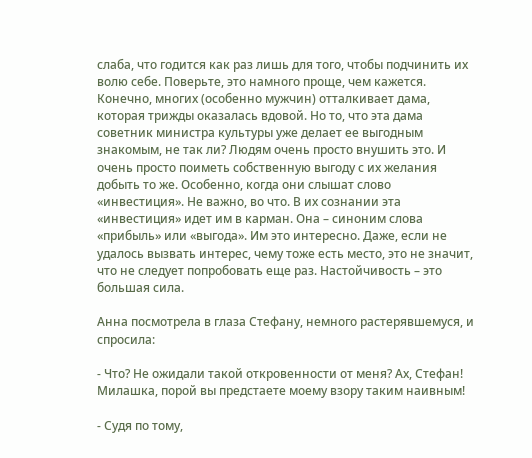слаба, что годится как раз лишь для того, чтобы подчинить их волю себе. Поверьте, это намного проще, чем кажется. Конечно, многих (особенно мужчин) отталкивает дама, которая трижды оказалась вдовой. Но то, что эта дама советник министра культуры уже делает ее выгодным знакомым, не так ли? Людям очень просто внушить это. И очень просто поиметь собственную выгоду с их желания добыть то же. Особенно, когда они слышат слово «инвестиция». Не важно, во что. В их сознании эта «инвестиция» идет им в карман. Она – синоним слова «прибыль» или «выгода». Им это интересно. Даже, если не удалось вызвать интерес, чему тоже есть место, это не значит, что не следует попробовать еще раз. Настойчивость – это большая сила.

Анна посмотрела в глаза Стефану, немного растерявшемуся, и спросила:

- Что? Не ожидали такой откровенности от меня? Ах, Стефан! Милашка, порой вы предстаете моему взору таким наивным!

- Судя по тому,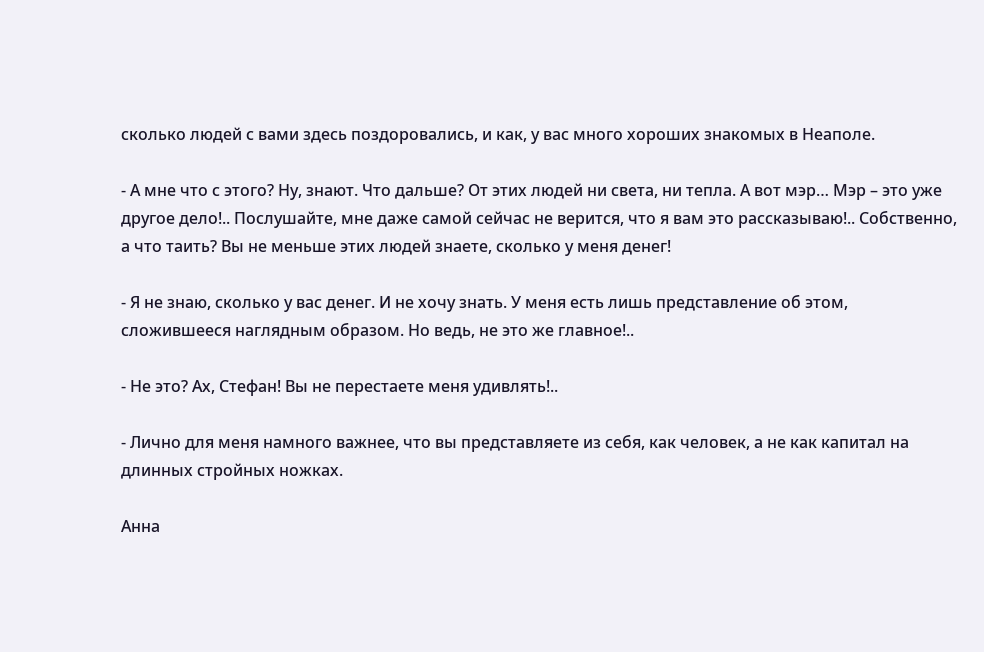сколько людей с вами здесь поздоровались, и как, у вас много хороших знакомых в Неаполе.

- А мне что с этого? Ну, знают. Что дальше? От этих людей ни света, ни тепла. А вот мэр… Мэр – это уже другое дело!.. Послушайте, мне даже самой сейчас не верится, что я вам это рассказываю!.. Собственно, а что таить? Вы не меньше этих людей знаете, сколько у меня денег!

- Я не знаю, сколько у вас денег. И не хочу знать. У меня есть лишь представление об этом, сложившееся наглядным образом. Но ведь, не это же главное!..

- Не это? Ах, Стефан! Вы не перестаете меня удивлять!..

- Лично для меня намного важнее, что вы представляете из себя, как человек, а не как капитал на длинных стройных ножках.

Анна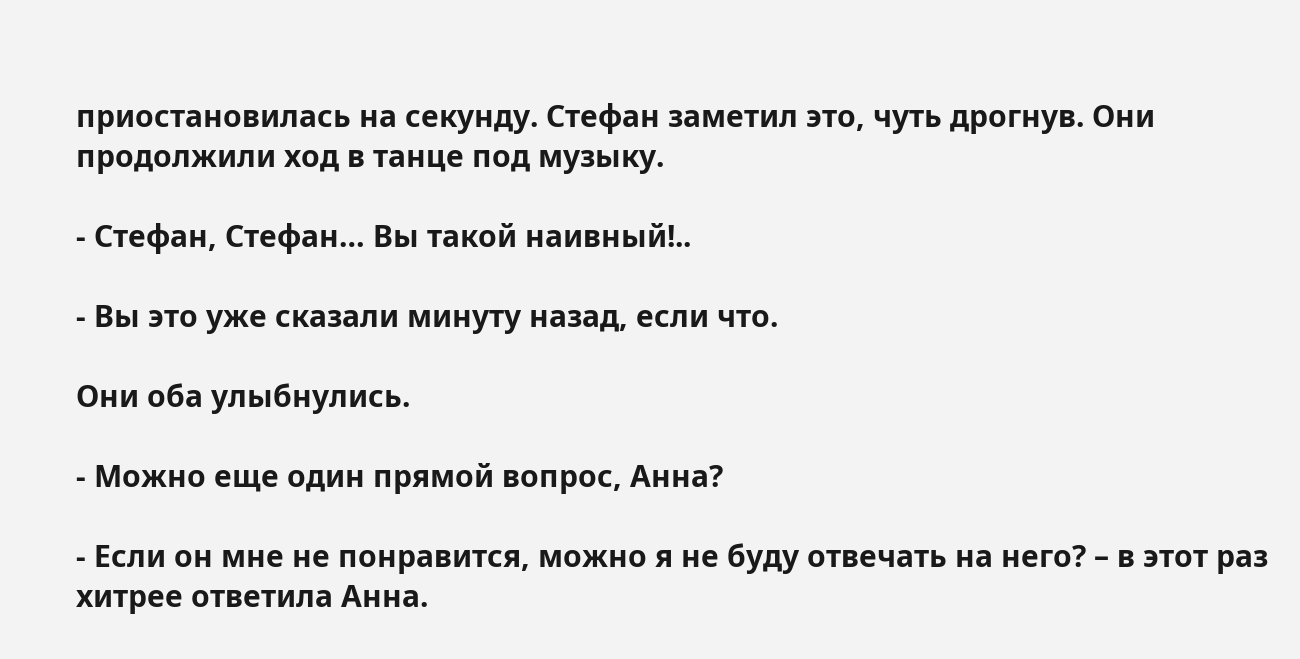приостановилась на секунду. Стефан заметил это, чуть дрогнув. Они продолжили ход в танце под музыку.

- Стефан, Стефан… Вы такой наивный!..

- Вы это уже сказали минуту назад, если что.

Они оба улыбнулись.

- Можно еще один прямой вопрос, Анна?

- Если он мне не понравится, можно я не буду отвечать на него? – в этот раз хитрее ответила Анна.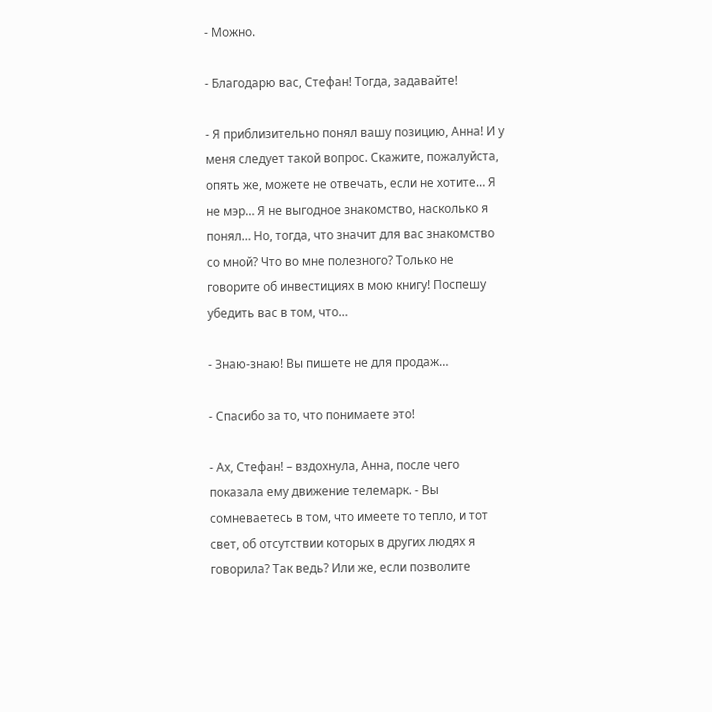- Можно.

- Благодарю вас, Стефан! Тогда, задавайте!

- Я приблизительно понял вашу позицию, Анна! И у меня следует такой вопрос. Скажите, пожалуйста, опять же, можете не отвечать, если не хотите… Я не мэр… Я не выгодное знакомство, насколько я понял… Но, тогда, что значит для вас знакомство со мной? Что во мне полезного? Только не говорите об инвестициях в мою книгу! Поспешу убедить вас в том, что…

- Знаю-знаю! Вы пишете не для продаж…

- Спасибо за то, что понимаете это!

- Ах, Стефан! – вздохнула, Анна, после чего показала ему движение телемарк. - Вы сомневаетесь в том, что имеете то тепло, и тот свет, об отсутствии которых в других людях я говорила? Так ведь? Или же, если позволите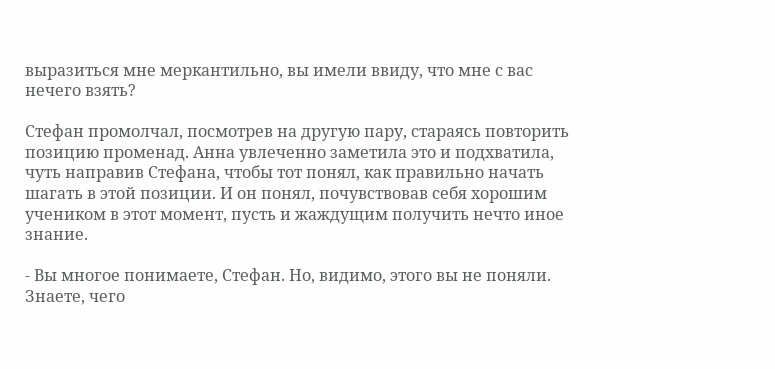выразиться мне меркантильно, вы имели ввиду, что мне с вас нечего взять?

Стефан промолчал, посмотрев на другую пару, стараясь повторить позицию променад. Анна увлеченно заметила это и подхватила, чуть направив Стефана, чтобы тот понял, как правильно начать шагать в этой позиции. И он понял, почувствовав себя хорошим учеником в этот момент, пусть и жаждущим получить нечто иное знание.

- Вы многое понимаете, Стефан. Но, видимо, этого вы не поняли. Знаете, чего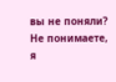вы не поняли? Не понимаете, я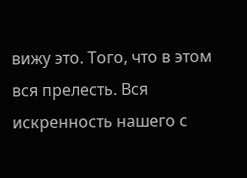вижу это. Того, что в этом вся прелесть. Вся искренность нашего с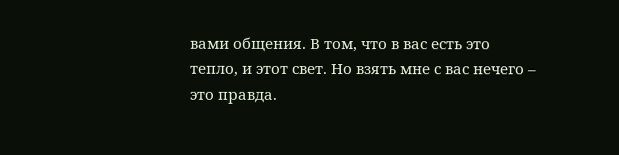вами общения. В том, что в вас есть это тепло, и этот свет. Но взять мне с вас нечего – это правда.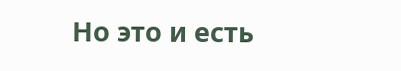Но это и есть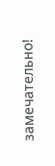замечательно!